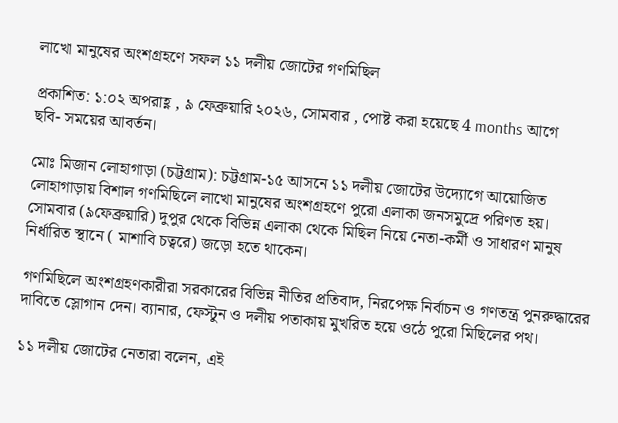লাখো মানুষের অংশগ্রহণে সফল ১১ দলীয় জোটের গণমিছিল

প্রকাশিত: ১:০২ অপরাহ্ণ , ৯ ফেব্রুয়ারি ২০২৬, সোমবার , পোষ্ট করা হয়েছে 4 months আগে
ছবি- সময়ের আবর্তন।

মোঃ মিজান লোহাগাড়া (চট্টগ্রাম): চট্টগ্রাম-১৫ আসনে ১১ দলীয় জোটের উদ্যোগে আয়োজিত লোহাগাড়ায় বিশাল গণমিছিলে লাখো মানুষের অংশগ্রহণে পুরো এলাকা জনসমুদ্রে পরিণত হয়। সোমবার (৯ফেব্রুয়ারি) দুপুর থেকে বিভিন্ন এলাকা থেকে মিছিল নিয়ে নেতা-কর্মী ও সাধারণ মানুষ নির্ধারিত স্থানে ( মাশাবি চত্বরে) জড়ো হতে থাকেন।

গণমিছিলে অংশগ্রহণকারীরা সরকারের বিভিন্ন নীতির প্রতিবাদ, নিরপেক্ষ নির্বাচন ও গণতন্ত্র পুনরুদ্ধারের দাবিতে স্লোগান দেন। ব্যানার, ফেস্টুন ও দলীয় পতাকায় মুখরিত হয়ে ওঠে পুরো মিছিলের পথ।

১১ দলীয় জোটের নেতারা বলেন, এই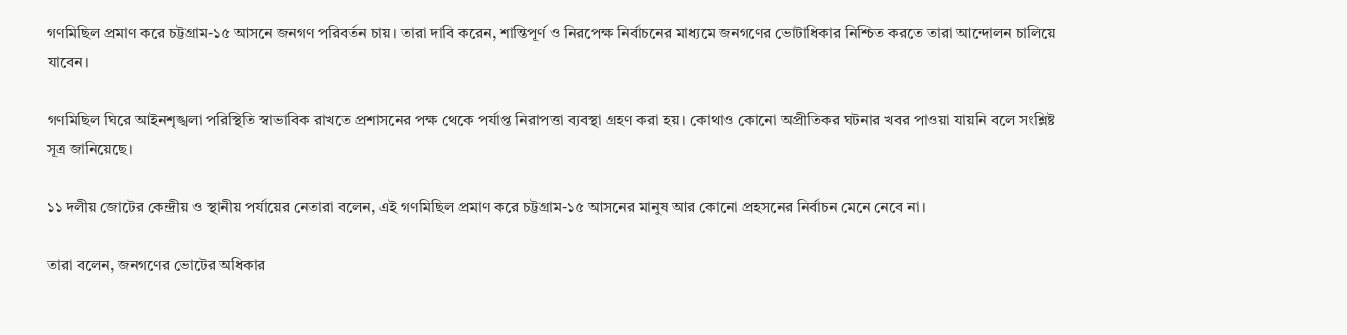গণমিছিল প্রমাণ করে চট্টগ্রাম-১৫ আসনে জনগণ পরিবর্তন চায়। তারা দাবি করেন, শান্তিপূর্ণ ও নিরপেক্ষ নির্বাচনের মাধ্যমে জনগণের ভোটাধিকার নিশ্চিত করতে তারা আন্দোলন চালিয়ে যাবেন।

গণমিছিল ঘিরে আইনশৃঙ্খলা পরিস্থিতি স্বাভাবিক রাখতে প্রশাসনের পক্ষ থেকে পর্যাপ্ত নিরাপত্তা ব্যবস্থা গ্রহণ করা হয়। কোথাও কোনো অপ্রীতিকর ঘটনার খবর পাওয়া যায়নি বলে সংশ্লিষ্ট সূত্র জানিয়েছে।

১১ দলীয় জোটের কেন্দ্রীয় ও স্থানীয় পর্যায়ের নেতারা বলেন, এই গণমিছিল প্রমাণ করে চট্টগ্রাম-১৫ আসনের মানুষ আর কোনো প্রহসনের নির্বাচন মেনে নেবে না।

তারা বলেন, জনগণের ভোটের অধিকার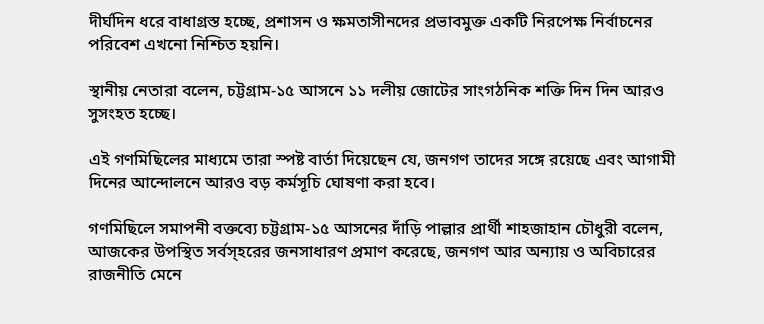দীর্ঘদিন ধরে বাধাগ্রস্ত হচ্ছে, প্রশাসন ও ক্ষমতাসীনদের প্রভাবমুক্ত একটি নিরপেক্ষ নির্বাচনের পরিবেশ এখনো নিশ্চিত হয়নি।

স্থানীয় নেতারা বলেন, চট্টগ্রাম-১৫ আসনে ১১ দলীয় জোটের সাংগঠনিক শক্তি দিন দিন আরও সুসংহত হচ্ছে।

এই গণমিছিলের মাধ্যমে তারা স্পষ্ট বার্তা দিয়েছেন যে, জনগণ তাদের সঙ্গে রয়েছে এবং আগামী দিনের আন্দোলনে আরও বড় কর্মসূচি ঘোষণা করা হবে।

গণমিছিলে সমাপনী বক্তব্যে চট্টগ্রাম-১৫ আসনের দাঁড়ি পাল্লার প্রার্থী শাহজাহান চৌধুরী বলেন, আজকের উপস্থিত সর্বস্হরের জনসাধারণ প্রমাণ করেছে, জনগণ আর অন্যায় ও অবিচারের রাজনীতি মেনে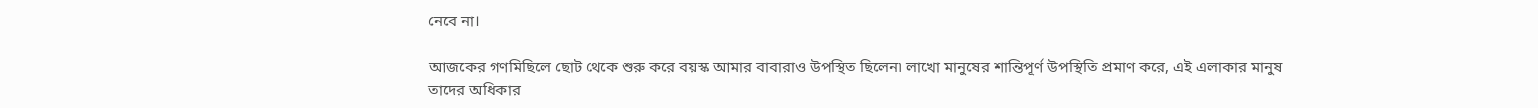নেবে না।

আজকের গণমিছিলে ছোট থেকে শুরু করে বয়স্ক আমার বাবারাও উপস্থিত ছিলেন৷ লাখো মানুষের শান্তিপূর্ণ উপস্থিতি প্রমাণ করে, এই এলাকার মানুষ তাদের অধিকার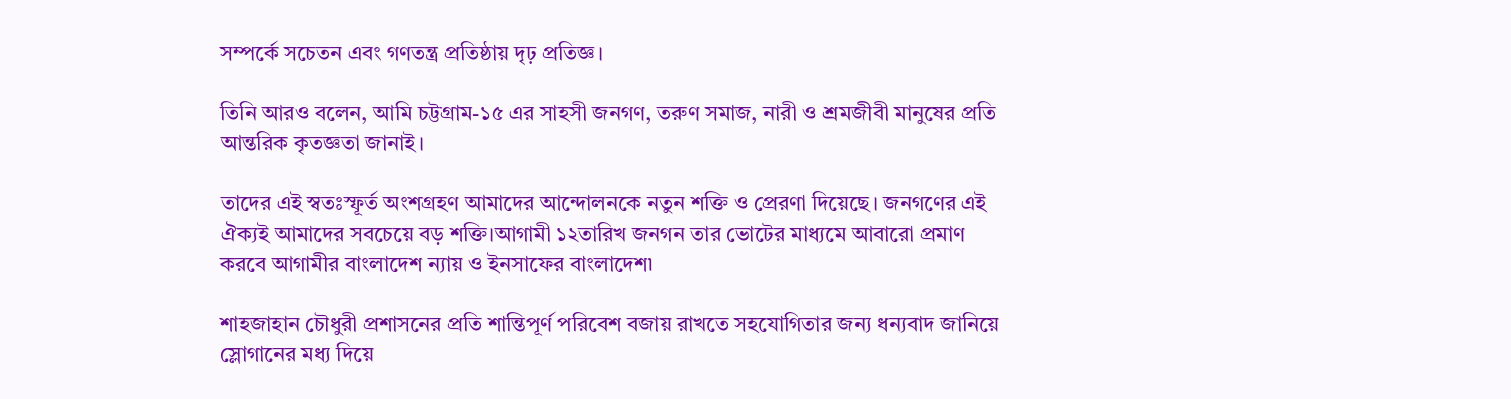সম্পর্কে সচেতন এবং গণতন্ত্র প্রতিষ্ঠায় দৃঢ় প্রতিজ্ঞ।

তিনি আরও বলেন, আমি চট্টগ্রাম-১৫ এর সাহসী জনগণ, তরুণ সমাজ, নারী ও শ্রমজীবী মানুষের প্রতি আন্তরিক কৃতজ্ঞতা জানাই।

তাদের এই স্বতঃস্ফূর্ত অংশগ্রহণ আমাদের আন্দোলনকে নতুন শক্তি ও প্রেরণা দিয়েছে। জনগণের এই ঐক্যই আমাদের সবচেয়ে বড় শক্তি।আগামী ১২তারিখ জনগন তার ভোটের মাধ্যমে আবারো প্রমাণ করবে আগামীর বাংলাদেশ ন্যায় ও ইনসাফের বাংলাদেশ৷

শাহজাহান চৌধুরী প্রশাসনের প্রতি শান্তিপূর্ণ পরিবেশ বজায় রাখতে সহযোগিতার জন্য ধন্যবাদ জানিয়ে স্লোগানের মধ্য দিয়ে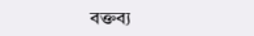বক্তব্য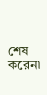শেষ করেন৷